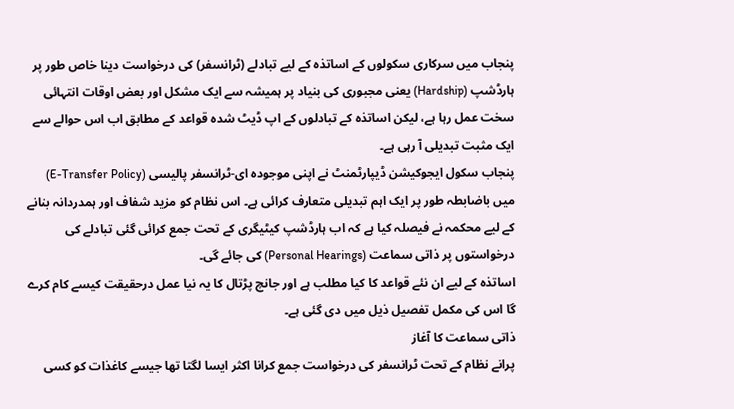پنجاب میں سرکاری سکولوں کے اساتذہ کے لیے تبادلے (ٹرانسفر) کی درخواست دینا خاص طور پر ہارڈشپ (Hardship) یعنی مجبوری کی بنیاد پر ہمیشہ سے ایک مشکل اور بعض اوقات انتہائی سخت عمل رہا ہے، لیکن اساتذہ کے تبادلوں کے اپ ڈیٹ شدہ قواعد کے مطابق اب اس حوالے سے ایک مثبت تبدیلی آ رہی ہے۔
پنجاب سکول ایجوکیشن ڈیپارٹمنٹ نے اپنی موجودہ ای-ٹرانسفر پالیسی (E-Transfer Policy) میں باضابطہ طور پر ایک اہم تبدیلی متعارف کرائی ہے۔ اس نظام کو مزید شفاف اور ہمدردانہ بنانے کے لیے محکمہ نے فیصلہ کیا ہے کہ اب ہارڈشپ کیٹیگری کے تحت جمع کرائی گئی تبادلے کی درخواستوں پر ذاتی سماعت (Personal Hearings) کی جائے گی۔
اساتذہ کے لیے ان نئے قواعد کا کیا مطلب ہے اور جانچ پڑتال کا یہ نیا عمل درحقیقت کیسے کام کرے گا اس کی مکمل تفصیل ذیل میں دی گئی ہے۔
ذاتی سماعت کا آغاز
پرانے نظام کے تحت ٹرانسفر کی درخواست جمع کرانا اکثر ایسا لگتا تھا جیسے کاغذات کو کسی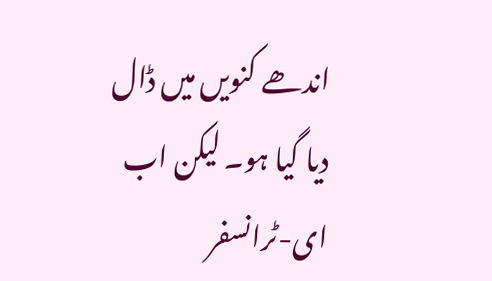اندھے کنویں میں ڈال دیا گیا ہو۔ لیکن اب ای-ٹرانسفر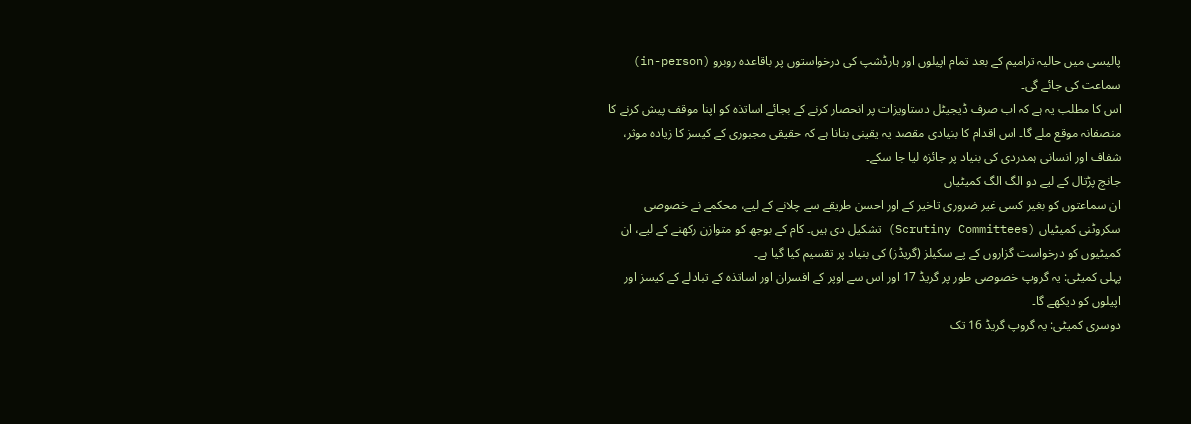پالیسی میں حالیہ ترامیم کے بعد تمام اپیلوں اور ہارڈشپ کی درخواستوں پر باقاعدہ روبرو (in-person) سماعت کی جائے گی۔
اس کا مطلب یہ ہے کہ اب صرف ڈیجیٹل دستاویزات پر انحصار کرنے کے بجائے اساتذہ کو اپنا موقف پیش کرنے کا منصفانہ موقع ملے گا۔ اس اقدام کا بنیادی مقصد یہ یقینی بنانا ہے کہ حقیقی مجبوری کے کیسز کا زیادہ موثر، شفاف اور انسانی ہمدردی کی بنیاد پر جائزہ لیا جا سکے۔
جانچ پڑتال کے لیے دو الگ الگ کمیٹیاں
ان سماعتوں کو بغیر کسی غیر ضروری تاخیر کے اور احسن طریقے سے چلانے کے لیے، محکمے نے خصوصی سکروٹنی کمیٹیاں (Scrutiny Committees) تشکیل دی ہیں۔ کام کے بوجھ کو متوازن رکھنے کے لیے، ان کمیٹیوں کو درخواست گزاروں کے پے سکیلز (گریڈز) کی بنیاد پر تقسیم کیا گیا ہے۔
پہلی کمیٹی: یہ گروپ خصوصی طور پر گریڈ 17 اور اس سے اوپر کے افسران اور اساتذہ کے تبادلے کے کیسز اور اپیلوں کو دیکھے گا۔
دوسری کمیٹی: یہ گروپ گریڈ 16 تک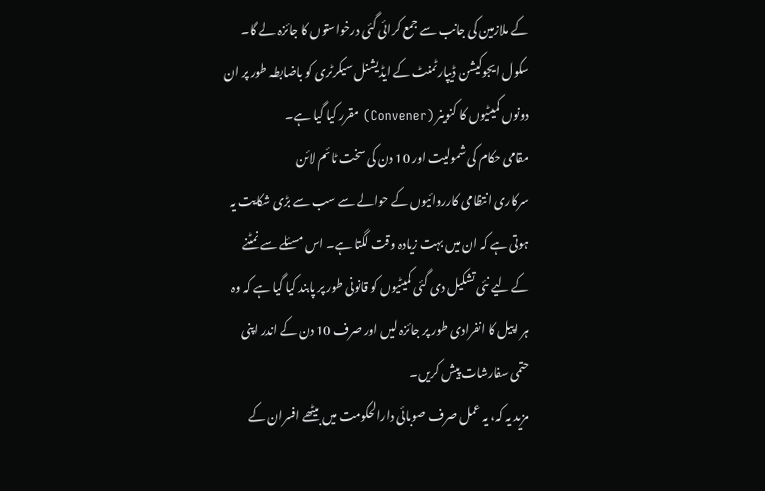کے ملازمین کی جانب سے جمع کرائی گئی درخواستوں کا جائزہ لے گا۔
سکول ایجوکیشن ڈیپارٹمنٹ کے ایڈیشنل سیکرٹری کو باضابطہ طور پر ان دونوں کمیٹیوں کا کنوینر (Convener) مقرر کیا گیا ہے۔
مقامی حکام کی شمولیت اور 10 دن کی سخت ٹائم لائن
سرکاری انتظامی کارروائیوں کے حوالے سے سب سے بڑی شکایت یہ ہوتی ہے کہ ان میں بہت زیادہ وقت لگتا ہے۔ اس مسئلے سے نمٹنے کے لیے نئی تشکیل دی گئی کمیٹیوں کو قانونی طور پر پابند کیا گیا ہے کہ وہ ہر اپیل کا انفرادی طور پر جائزہ لیں اور صرف 10 دن کے اندر اپنی حتمی سفارشات پیش کریں۔
مزید یہ کہ، یہ عمل صرف صوبائی دارالحکومت میں بیٹھے افسران کے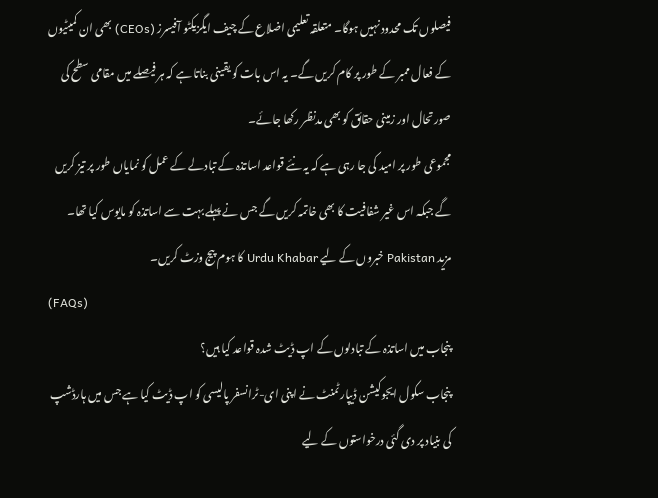فیصلوں تک محدود نہیں ہوگا۔ متعلقہ تعلیمی اضلاع کے چیف ایگزیکٹو آفیسرز (CEOs) بھی ان کمیٹیوں کے فعال ممبر کے طور پر کام کریں گے۔ یہ اس بات کو یقینی بناتا ہے کہ ہر فیصلے میں مقامی سطح کی صورتحال اور زمینی حقائق کو بھی مدنظر رکھا جائے۔
مجموعی طور پر امید کی جا رہی ہے کہ یہ نئے قواعد اساتذہ کے تبادلے کے عمل کو نمایاں طور پر تیز کریں گے جبکہ اس غیر شفافیت کا بھی خاتمہ کریں گے جس نے پہلے بہت سے اساتذہ کو مایوس کیا تھا۔
مزید Pakistan خبروں کے لیے Urdu Khabar کا ہوم پیج وزٹ کریں۔
(FAQs)
پنجاب میں اساتذہ کے تبادلوں کے اپ ڈیٹ شدہ قواعد کیا ہیں؟
پنجاب سکول ایجوکیشن ڈیپارٹمنٹ نے اپنی ای-ٹرانسفر پالیسی کو اپ ڈیٹ کیا ہے جس میں ہارڈشپ کی بنیاد پر دی گئی درخواستوں کے لیے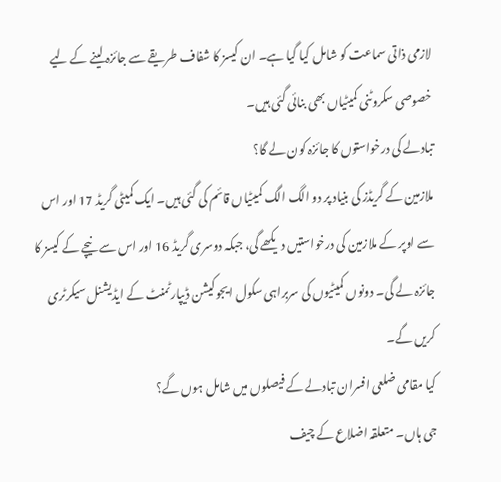لازمی ذاتی سماعت کو شامل کیا گیا ہے۔ ان کیسز کا شفاف طریقے سے جائزہ لینے کے لیے خصوصی سکروٹنی کمیٹیاں بھی بنائی گئی ہیں۔
تبادلے کی درخواستوں کا جائزہ کون لے گا؟
ملازمین کے گریڈز کی بنیاد پر دو الگ الگ کمیٹیاں قائم کی گئی ہیں۔ ایک کمیٹی گریڈ 17 اور اس سے اوپر کے ملازمین کی درخواستیں دیکھے گی، جبکہ دوسری گریڈ 16 اور اس سے نیچے کے کیسز کا جائزہ لے گی۔ دونوں کمیٹیوں کی سربراہی سکول ایجوکیشن ڈیپارٹمنٹ کے ایڈیشنل سیکرٹری کریں گے۔
کیا مقامی ضلعی افسران تبادلے کے فیصلوں میں شامل ہوں گے؟
جی ہاں۔ متعلقہ اضلاع کے چیف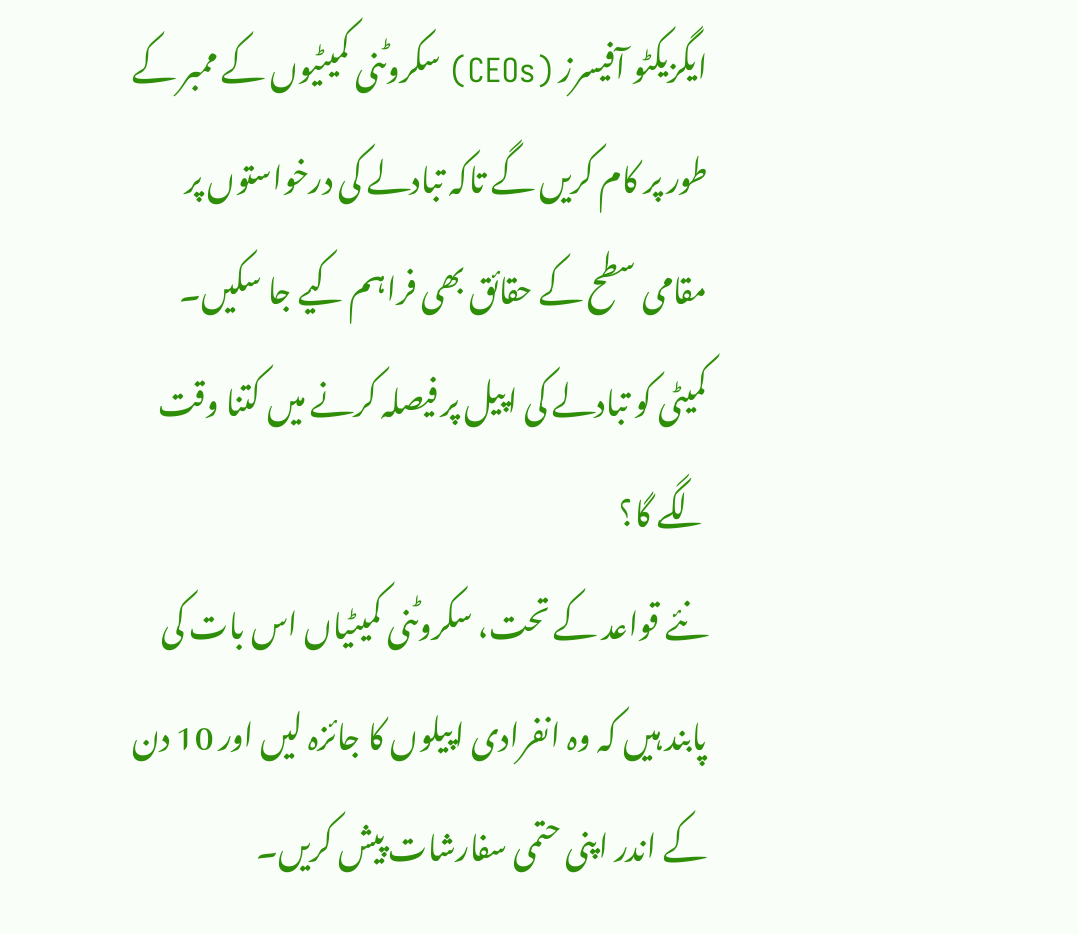ایگزیکٹو آفیسرز (CEOs) سکروٹنی کمیٹیوں کے ممبر کے طور پر کام کریں گے تاکہ تبادلے کی درخواستوں پر مقامی سطح کے حقائق بھی فراہم کیے جا سکیں۔
کمیٹی کو تبادلے کی اپیل پر فیصلہ کرنے میں کتنا وقت لگے گا؟
نئے قواعد کے تحت، سکروٹنی کمیٹیاں اس بات کی پابند ہیں کہ وہ انفرادی اپیلوں کا جائزہ لیں اور 10 دن کے اندر اپنی حتمی سفارشات پیش کریں۔